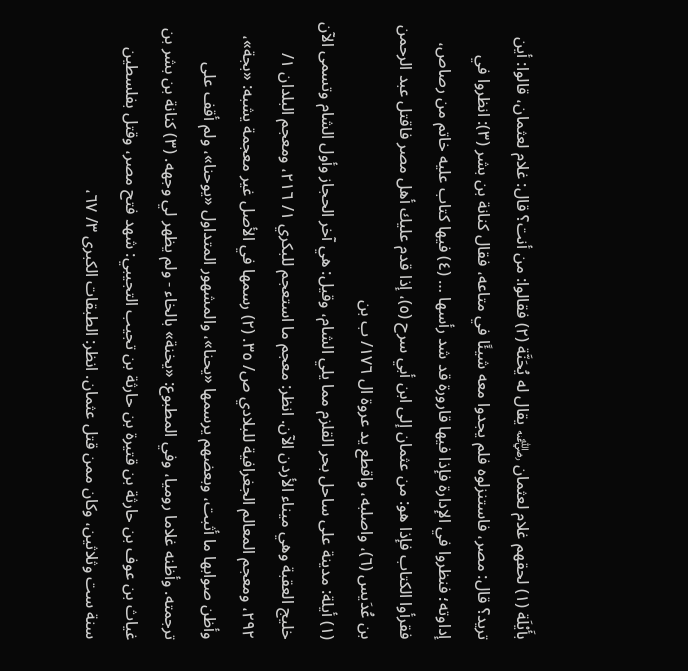بأَيْلَة (١) لحقهم غلام لعثمان ﵁ يقال له يُحَنَّة (٢) فقالوا: من أنت؟ قال: غلام لعثمان، قالوا: أين تريد؟ قال: مصر، فاستنزلوه فلم يجدوا معه شيئًا في متاعه، فقال كنانة بن بشر (٣): انظروا في إداوته؛ فنظروا في الإدارة فإذا فيها قارورة قد شد رأسها … (٤) فيها كتاب عليه خاتم من رصاص، فقرأوا الكتاب فإذا هو: من عثمان إلى ابن أبي سرح (٥)، إذا قدم عليك أهل مصر فاقتل عبد الرحمن بن عُدَيس (٦)، واصلبه، واقطع يد عروة ال ١٧٦/ ب بن
(١) أيلة: مدينة على ساحل بحر القلزم مما يلي الشام، وقيل: هي آخر الحجاز وأول الشام وتسمى الآن خليج العقبة وهي ميناء الأردن الآن. انظر: معجم ما استعجم للبكري ١/ ٢١٦، ومعجم البلدان ١/ ٢٩٢، ومعجم المعالم الجغرافية للبلادي ص/ ٣٥. (٢) رسمها في الأصل غير معجمة يشبه: «بجة»، وأظن صوابها ما أثبت، وبعضهم يرسمها «يحنا»، والمشهور المتداول «يوحنا»، ولم أقف على ترجمته. وأظنه غلاما روميا، وفي المطبوع: «يخنة» بالخاء - ولم يظهر لي وجهه. (٣) كنانة بن بشر بن غياث بن عوف بن حارثة بن قتيرة بن حارثة بن تجيب التجيبي: شهد فتح مصر، وقتل بفلسطين سنة ست وثلاثين، وكان ممن قتل عثمان. انظر: الطبقات الكبرى ٣/ ٦٧،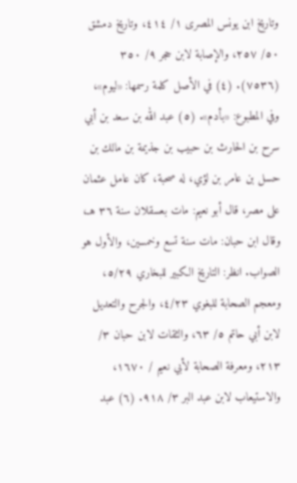وتاريخ ابن يونس المصرى ١/ ٤١٤، وتاريخ دمشق ٥٠/ ٢٥٧، والإصابة لابن حجر ٩/ ٣٥٠ (٧٥٣٦). (٤) في الأصل كلمة رسمها: «ليوم»، وفي المطبوع: «بأدم». (٥) عبد الله بن سعد بن أبي سرح بن الحارث بن حبيب بن جذيمة بن مالك بن حسل بن عامر بن لؤي، له صحبة، كان عامل عثمان على مصر، قال أبو نعيم: مات بعسقلان سنة ٣٦ هـ، وقال ابن حبان: مات سنة تسع وخمسين، والأول هو الصواب. انظر: التاريخ الكبير للبخاري ٥/٢٩، ومعجم الصحابة للبغوي ٤/٢٣، والجرح والتعديل لابن أبي حاتم ٥/ ٦٣، والثقات لابن حبان ٣/ ٢١٣، ومعرفة الصحابة لأبي نعيم / ١٦٧٠، والاستيعاب لابن عبد البر ٣/ ٩١٨. (٦) عبد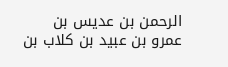الرحمن بن عديس بن عمرو بن عبيد بن كلاب بن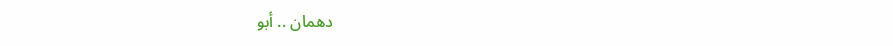دهمان .. أبو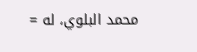محمد البلوي، له =